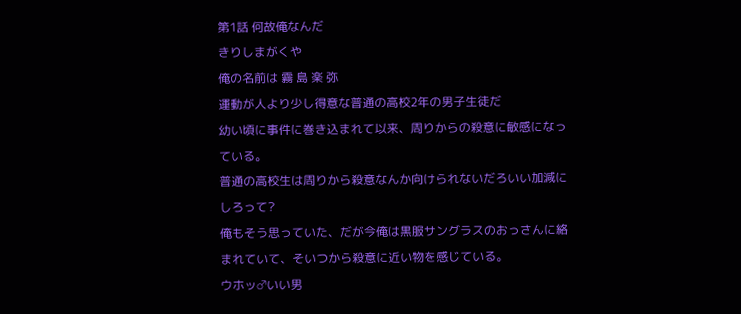第1話 何故俺なんだ
きりしまがくや
俺の名前は 霧 島 楽 弥
運動が人より少し得意な普通の高校2年の男子生徒だ
幼い頃に事件に巻き込まれて以来、周りからの殺意に敏感になっている。
普通の高校生は周りから殺意なんか向けられないだろいい加減にしろって?
俺もそう思っていた、だが今俺は黒服サングラスのおっさんに絡まれていて、そいつから殺意に近い物を感じている。
ウホッ♂いい男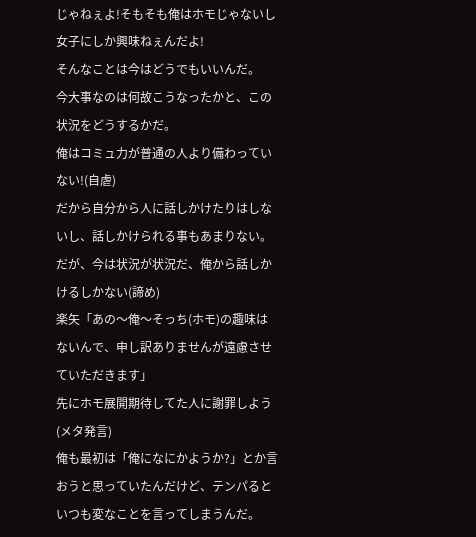じゃねぇよ!そもそも俺はホモじゃないし女子にしか興味ねぇんだよ!
そんなことは今はどうでもいいんだ。
今大事なのは何故こうなったかと、この状況をどうするかだ。
俺はコミュ力が普通の人より備わっていない!(自虐)
だから自分から人に話しかけたりはしないし、話しかけられる事もあまりない。
だが、今は状況が状況だ、俺から話しかけるしかない(諦め)
楽矢「あの〜俺〜そっち(ホモ)の趣味はないんで、申し訳ありませんが遠慮させていただきます」
先にホモ展開期待してた人に謝罪しよう(メタ発言)
俺も最初は「俺になにかようか?」とか言おうと思っていたんだけど、テンパるといつも変なことを言ってしまうんだ。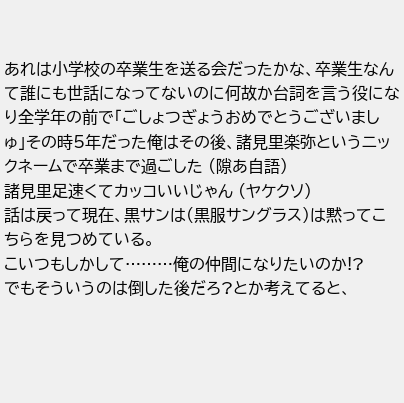あれは小学校の卒業生を送る会だったかな、卒業生なんて誰にも世話になってないのに何故か台詞を言う役になり全学年の前で「ごしょつぎょうおめでとうございましゅ」その時5年だった俺はその後、諸見里楽弥というニックネームで卒業まで過ごした (隙あ自語)
諸見里足速くてカッコいいじゃん (ヤケクソ)
話は戻って現在、黒サンは(黒服サングラス)は黙ってこちらを見つめている。
こいつもしかして………俺の仲間になりたいのか!?
でもそういうのは倒した後だろ?とか考えてると、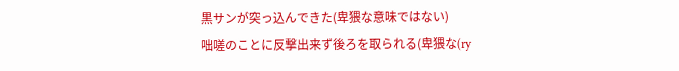黒サンが突っ込んできた(卑猥な意味ではない)
咄嗟のことに反撃出来ず後ろを取られる(卑猥な(ry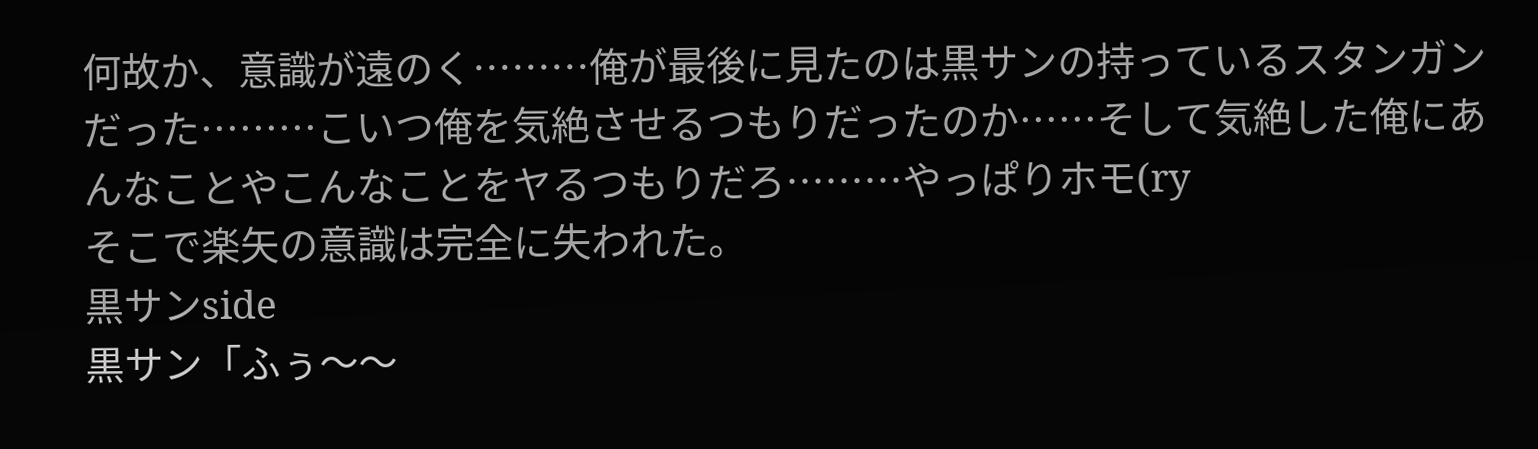何故か、意識が遠のく………俺が最後に見たのは黒サンの持っているスタンガンだった………こいつ俺を気絶させるつもりだったのか……そして気絶した俺にあんなことやこんなことをヤるつもりだろ………やっぱりホモ(ry
そこで楽矢の意識は完全に失われた。
黒サンside
黒サン「ふぅ〜〜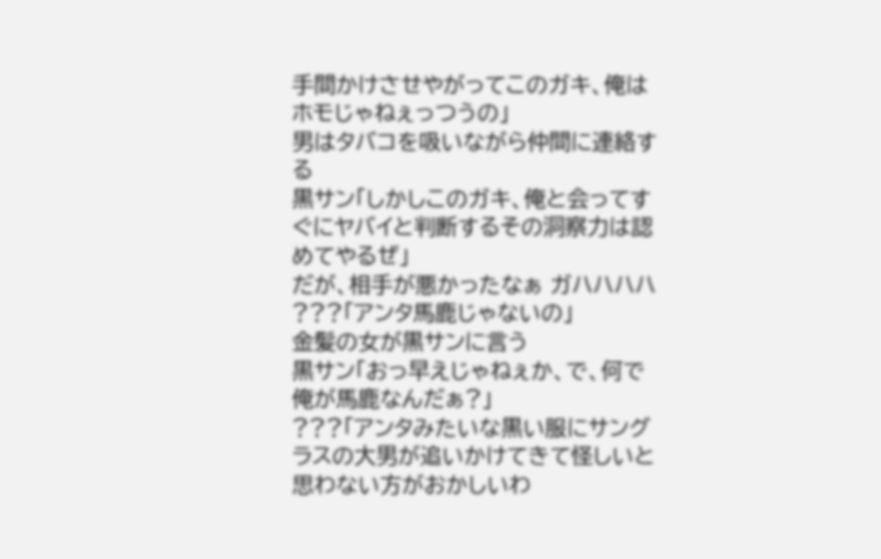手間かけさせやがってこのガキ、俺はホモじゃねぇっつうの」
男はタバコを吸いながら仲間に連絡する
黒サン「しかしこのガキ、俺と会ってすぐにヤバイと判断するその洞察力は認めてやるぜ」
だが、相手が悪かったなぁ ガハハハハ
???「アンタ馬鹿じゃないの」
金髪の女が黒サンに言う
黒サン「おっ早えじゃねぇか、で、何で俺が馬鹿なんだぁ?」
???「アンタみたいな黒い服にサングラスの大男が追いかけてきて怪しいと思わない方がおかしいわ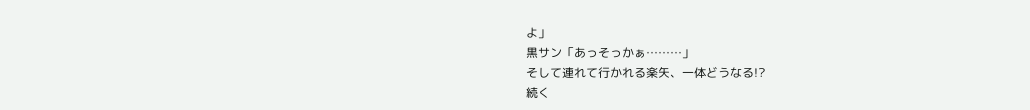よ」
黒サン「あっそっかぁ………」
そして連れて行かれる楽矢、一体どうなる!?
続く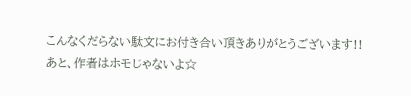こんなくだらない駄文にお付き合い頂きありがとうございます!!
あと、作者はホモじゃないよ☆